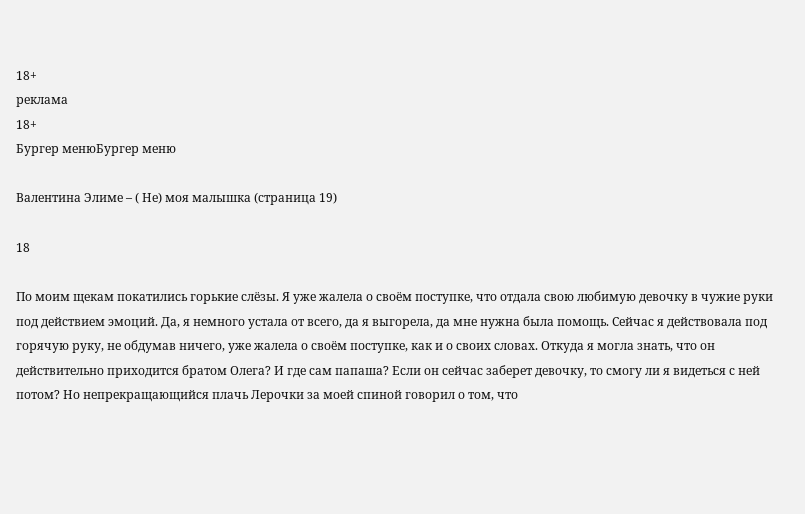18+
реклама
18+
Бургер менюБургер меню

Валентина Элиме – ( Не) моя малышка (страница 19)

18

По моим щекам покатились горькие слёзы. Я уже жалела о своём поступке, что отдала свою любимую девочку в чужие руки под действием эмоций. Да, я немного устала от всего, да я выгорела, да мне нужна была помощь. Сейчас я действовала под горячую руку, не обдумав ничего, уже жалела о своём поступке, как и о своих словах. Откуда я могла знать, что он действительно приходится братом Олега? И где сам папаша? Если он сейчас заберет девочку, то смогу ли я видеться с ней потом? Но непрекращающийся плачь Лерочки за моей спиной говорил о том, что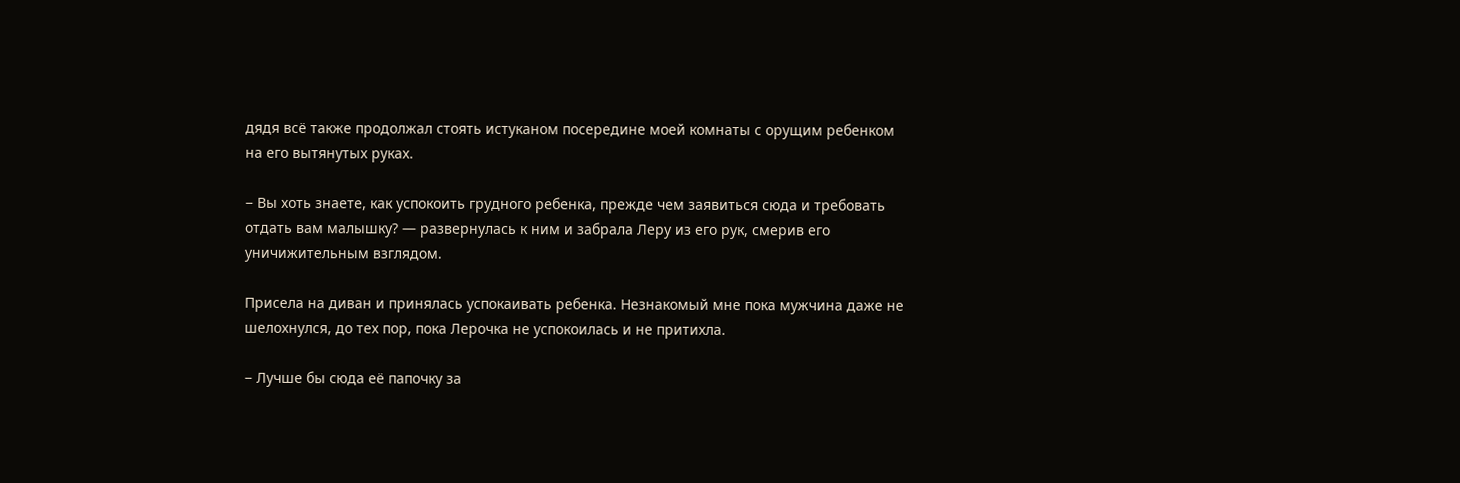дядя всё также продолжал стоять истуканом посередине моей комнаты с орущим ребенком на его вытянутых руках.

− Вы хоть знаете, как успокоить грудного ребенка, прежде чем заявиться сюда и требовать отдать вам малышку? — развернулась к ним и забрала Леру из его рук, смерив его уничижительным взглядом.

Присела на диван и принялась успокаивать ребенка. Незнакомый мне пока мужчина даже не шелохнулся, до тех пор, пока Лерочка не успокоилась и не притихла.

− Лучше бы сюда её папочку за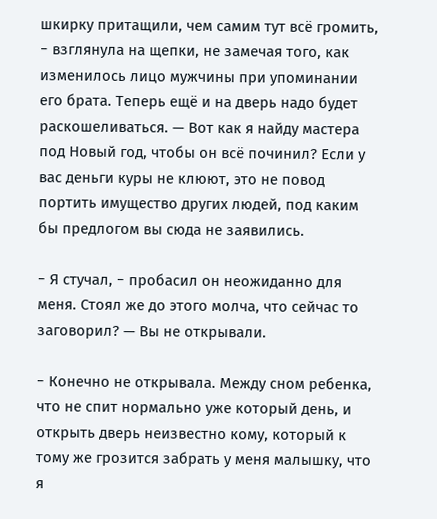шкирку притащили, чем самим тут всё громить, − взглянула на щепки, не замечая того, как изменилось лицо мужчины при упоминании его брата. Теперь ещё и на дверь надо будет раскошеливаться. — Вот как я найду мастера под Новый год, чтобы он всё починил? Если у вас деньги куры не клюют, это не повод портить имущество других людей, под каким бы предлогом вы сюда не заявились.

− Я стучал, − пробасил он неожиданно для меня. Стоял же до этого молча, что сейчас то заговорил? — Вы не открывали.

− Конечно не открывала. Между сном ребенка, что не спит нормально уже который день, и открыть дверь неизвестно кому, который к тому же грозится забрать у меня малышку, что я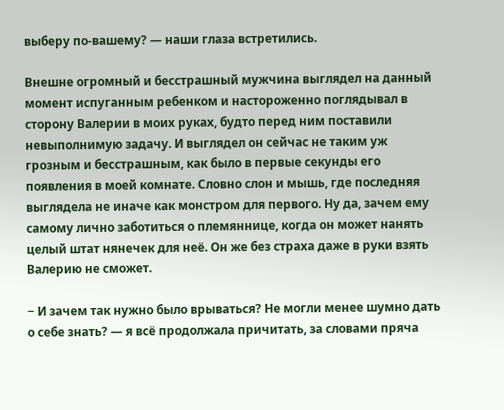выберу по-вашему? — наши глаза встретились.

Внешне огромный и бесстрашный мужчина выглядел на данный момент испуганным ребенком и настороженно поглядывал в сторону Валерии в моих руках, будто перед ним поставили невыполнимую задачу. И выглядел он сейчас не таким уж грозным и бесстрашным, как было в первые секунды его появления в моей комнате. Словно слон и мышь, где последняя выглядела не иначе как монстром для первого. Ну да, зачем ему самому лично заботиться о племяннице, когда он может нанять целый штат нянечек для неё. Он же без страха даже в руки взять Валерию не сможет.

− И зачем так нужно было врываться? Не могли менее шумно дать о себе знать? — я всё продолжала причитать, за словами пряча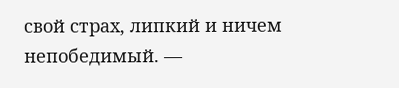свой страх, липкий и ничем непобедимый. —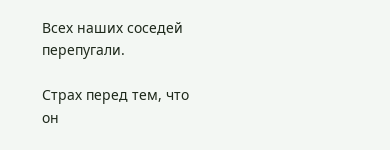Всех наших соседей перепугали.

Страх перед тем, что он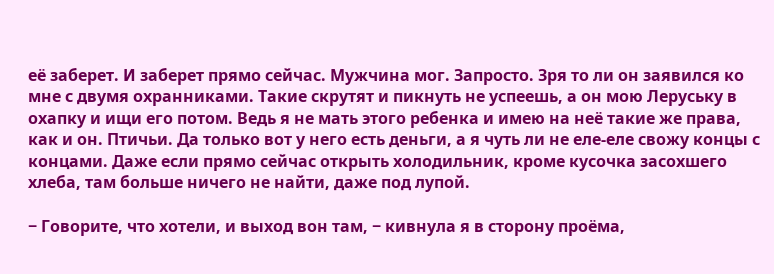её заберет. И заберет прямо сейчас. Мужчина мог. Запросто. Зря то ли он заявился ко мне с двумя охранниками. Такие скрутят и пикнуть не успеешь, а он мою Леруську в охапку и ищи его потом. Ведь я не мать этого ребенка и имею на неё такие же права, как и он. Птичьи. Да только вот у него есть деньги, а я чуть ли не еле-еле свожу концы с концами. Даже если прямо сейчас открыть холодильник, кроме кусочка засохшего хлеба, там больше ничего не найти, даже под лупой.

− Говорите, что хотели, и выход вон там, − кивнула я в сторону проёма,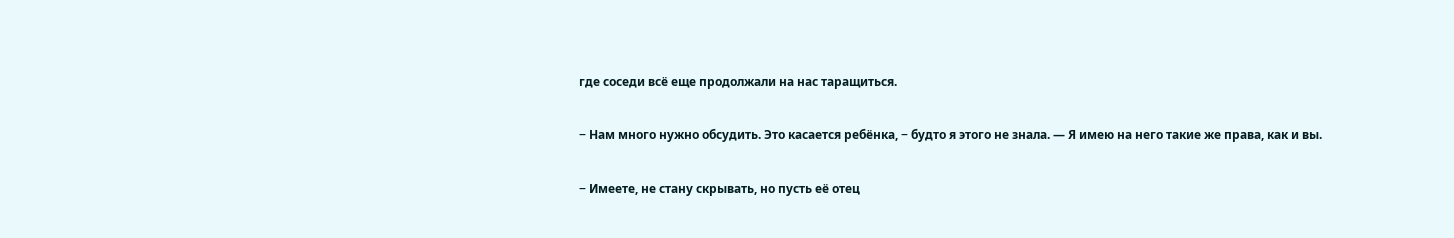где соседи всё еще продолжали на нас таращиться.

− Нам много нужно обсудить. Это касается ребёнка, − будто я этого не знала. — Я имею на него такие же права, как и вы.

− Имеете, не стану скрывать, но пусть её отец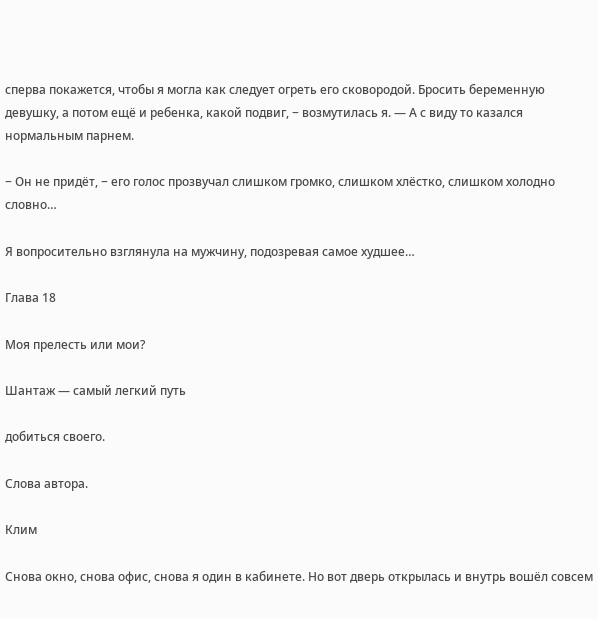сперва покажется, чтобы я могла как следует огреть его сковородой. Бросить беременную девушку, а потом ещё и ребенка, какой подвиг, − возмутилась я. — А с виду то казался нормальным парнем.

− Он не придёт, − его голос прозвучал слишком громко, слишком хлёстко, слишком холодно словно…

Я вопросительно взглянула на мужчину, подозревая самое худшее…

Глава 18

Моя прелесть или мои?

Шантаж — самый легкий путь

добиться своего.

Слова автора.

Клим

Снова окно, снова офис, снова я один в кабинете. Но вот дверь открылась и внутрь вошёл совсем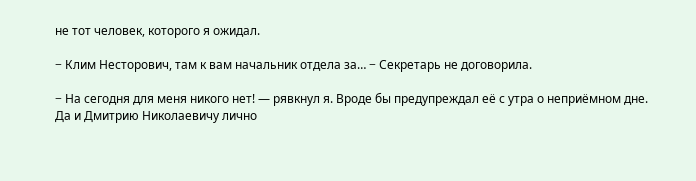не тот человек, которого я ожидал.

− Клим Несторович, там к вам начальник отдела за… − Секретарь не договорила.

− На сегодня для меня никого нет! — рявкнул я. Вроде бы предупреждал её с утра о неприёмном дне. Да и Дмитрию Николаевичу лично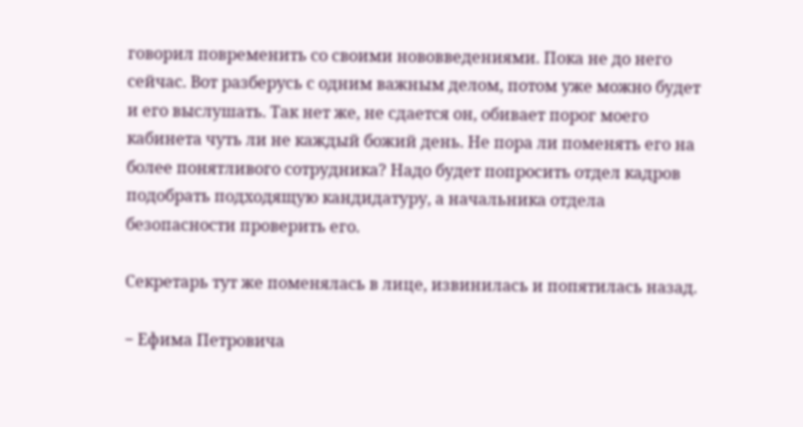говорил повременить со своими нововведениями. Пока не до него сейчас. Вот разберусь с одним важным делом, потом уже можно будет и его выслушать. Так нет же, не сдается он, обивает порог моего кабинета чуть ли не каждый божий день. Не пора ли поменять его на более понятливого сотрудника? Надо будет попросить отдел кадров подобрать подходящую кандидатуру, а начальника отдела безопасности проверить его.

Секретарь тут же поменялась в лице, извинилась и попятилась назад.

− Ефима Петровича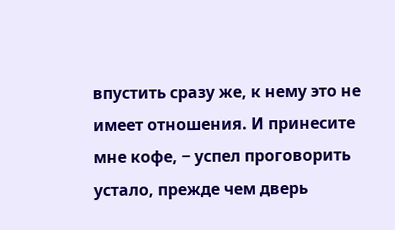впустить сразу же, к нему это не имеет отношения. И принесите мне кофе, − успел проговорить устало, прежде чем дверь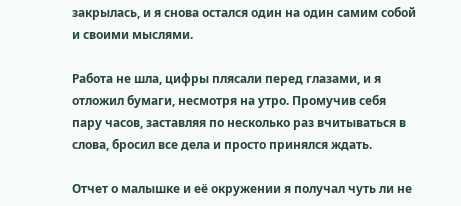закрылась, и я снова остался один на один самим собой и своими мыслями.

Работа не шла, цифры плясали перед глазами, и я отложил бумаги, несмотря на утро. Промучив себя пару часов, заставляя по несколько раз вчитываться в слова, бросил все дела и просто принялся ждать.

Отчет о малышке и её окружении я получал чуть ли не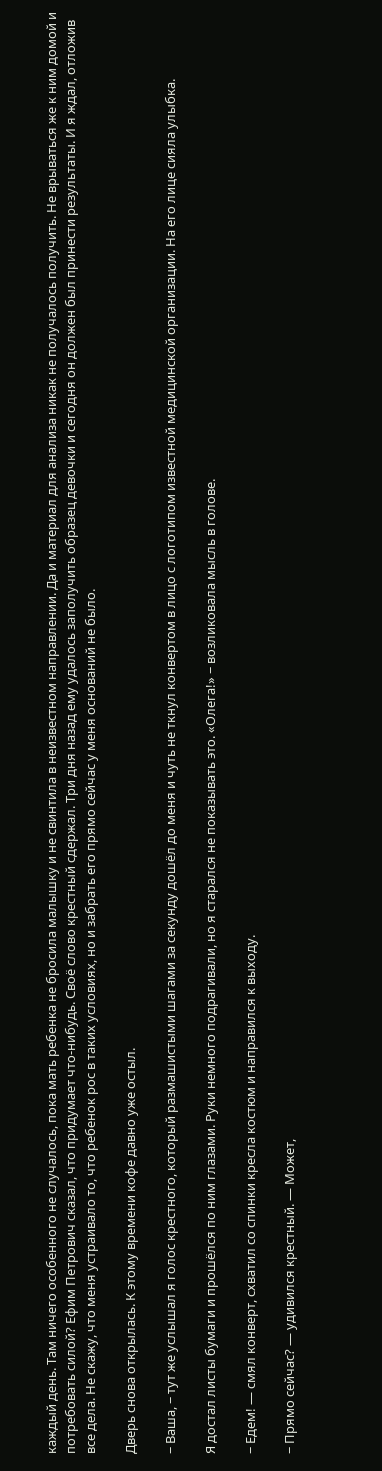каждый день. Там ничего особенного не случалось, пока мать ребенка не бросила малышку и не свинтила в неизвестном направлении. Да и материал для анализа никак не получалось получить. Не врываться же к ним домой и потребовать силой? Ефим Петрович сказал, что придумает что-нибудь. Своё слово крестный сдержал. Три дня назад ему удалось заполучить образец девочки и сегодня он должен был принести результаты. И я ждал, отложив все дела. Не скажу, что меня устраивало то, что ребенок рос в таких условиях, но и забрать его прямо сейчас у меня оснований не было.

Дверь снова открылась. К этому времени кофе давно уже остыл.

− Ваша, − тут же услышал я голос крестного, который размашистыми шагами за секунду дошёл до меня и чуть не ткнул конвертом в лицо с логотипом известной медицинской организации. На его лице сияла улыбка.

Я достал листы бумаги и прошёлся по ним глазами. Руки немного подрагивали, но я старался не показывать это. «Олега!» − возликовала мысль в голове.

− Едем! — смял конверт, схватил со спинки кресла костюм и направился к выходу.

− Прямо сейчас? — удивился крестный. — Может,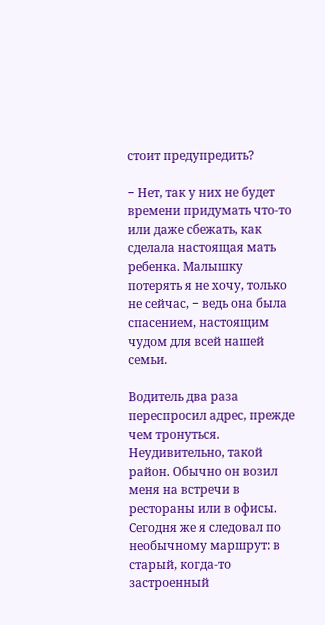стоит предупредить?

− Нет, так у них не будет времени придумать что-то или даже сбежать, как сделала настоящая мать ребенка. Малышку потерять я не хочу, только не сейчас, − ведь она была спасением, настоящим чудом для всей нашей семьи.

Водитель два раза переспросил адрес, прежде чем тронуться. Неудивительно, такой район. Обычно он возил меня на встречи в рестораны или в офисы. Сегодня же я следовал по необычному маршрут: в старый, когда-то застроенный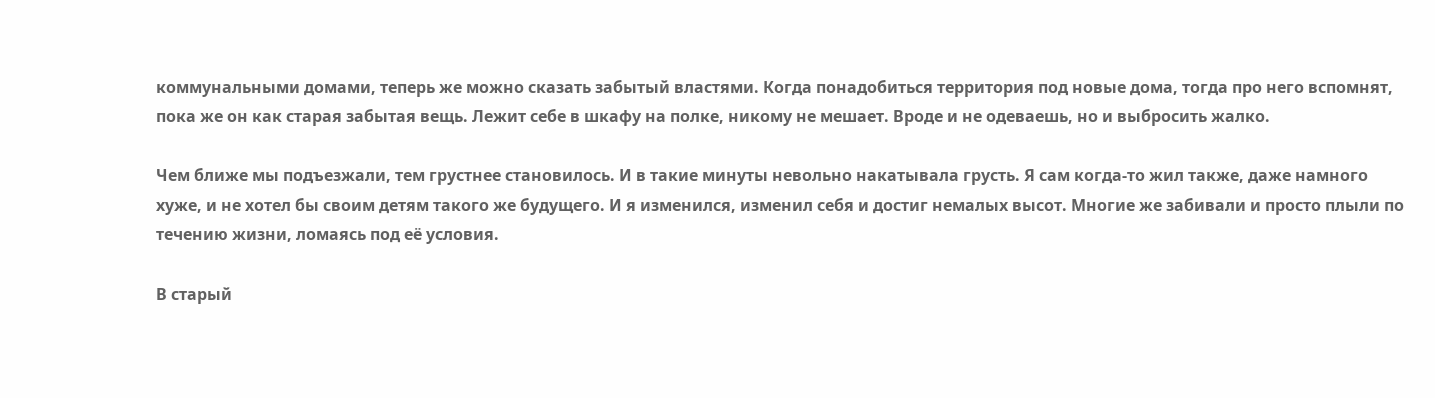коммунальными домами, теперь же можно сказать забытый властями. Когда понадобиться территория под новые дома, тогда про него вспомнят, пока же он как старая забытая вещь. Лежит себе в шкафу на полке, никому не мешает. Вроде и не одеваешь, но и выбросить жалко.

Чем ближе мы подъезжали, тем грустнее становилось. И в такие минуты невольно накатывала грусть. Я сам когда-то жил также, даже намного хуже, и не хотел бы своим детям такого же будущего. И я изменился, изменил себя и достиг немалых высот. Многие же забивали и просто плыли по течению жизни, ломаясь под её условия.

В старый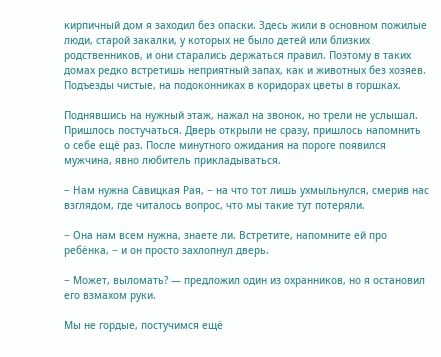кирпичный дом я заходил без опаски. Здесь жили в основном пожилые люди, старой закалки, у которых не было детей или близких родственников, и они старались держаться правил. Поэтому в таких домах редко встретишь неприятный запах, как и животных без хозяев. Подъезды чистые, на подоконниках в коридорах цветы в горшках.

Поднявшись на нужный этаж, нажал на звонок, но трели не услышал. Пришлось постучаться. Дверь открыли не сразу, пришлось напомнить о себе ещё раз. После минутного ожидания на пороге появился мужчина, явно любитель прикладываться.

− Нам нужна Савицкая Рая, − на что тот лишь ухмыльнулся, смерив нас взглядом, где читалось вопрос, что мы такие тут потеряли.

− Она нам всем нужна, знаете ли. Встретите, напомните ей про ребёнка, − и он просто захлопнул дверь.

− Может, выломать? — предложил один из охранников, но я остановил его взмахом руки.

Мы не гордые, постучимся ещё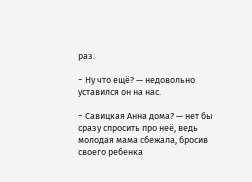раз.

− Ну что ещё? — недовольно уставился он на нас.

− Савицкая Анна дома? — нет бы сразу спросить про неё, ведь молодая мама сбежала, бросив своего ребенка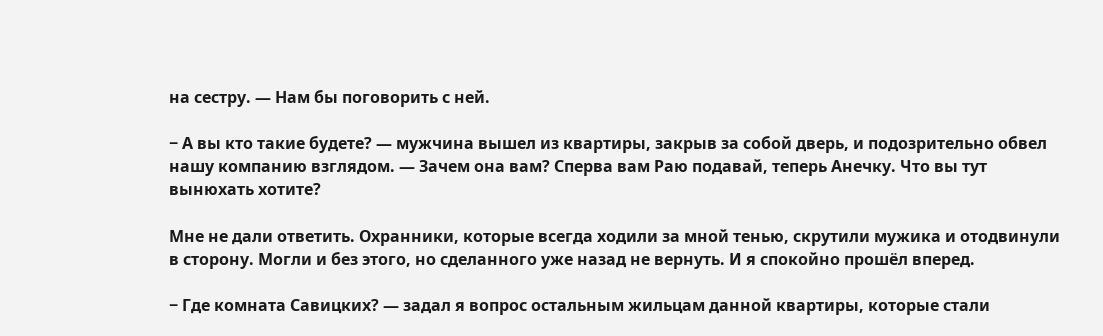на сестру. — Нам бы поговорить с ней.

− А вы кто такие будете? — мужчина вышел из квартиры, закрыв за собой дверь, и подозрительно обвел нашу компанию взглядом. — Зачем она вам? Сперва вам Раю подавай, теперь Анечку. Что вы тут вынюхать хотите?

Мне не дали ответить. Охранники, которые всегда ходили за мной тенью, скрутили мужика и отодвинули в сторону. Могли и без этого, но сделанного уже назад не вернуть. И я спокойно прошёл вперед.

− Где комната Савицких? — задал я вопрос остальным жильцам данной квартиры, которые стали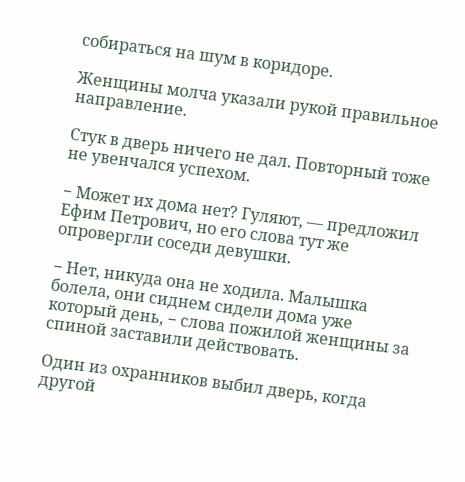собираться на шум в коридоре.

Женщины молча указали рукой правильное направление.

Стук в дверь ничего не дал. Повторный тоже не увенчался успехом.

− Может их дома нет? Гуляют, — предложил Ефим Петрович, но его слова тут же опровергли соседи девушки.

− Нет, никуда она не ходила. Малышка болела, они сиднем сидели дома уже который день, − слова пожилой женщины за спиной заставили действовать.

Один из охранников выбил дверь, когда другой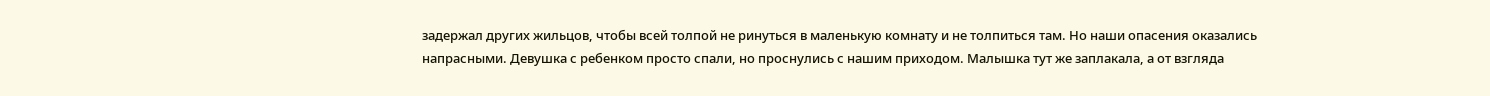задержал других жильцов, чтобы всей толпой не ринуться в маленькую комнату и не толпиться там. Но наши опасения оказались напрасными. Девушка с ребенком просто спали, но проснулись с нашим приходом. Малышка тут же заплакала, а от взгляда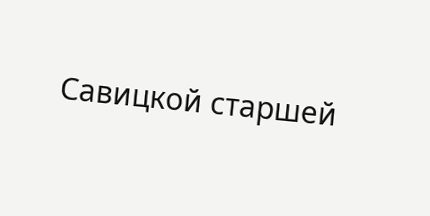Савицкой старшей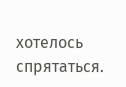хотелось спрятаться.